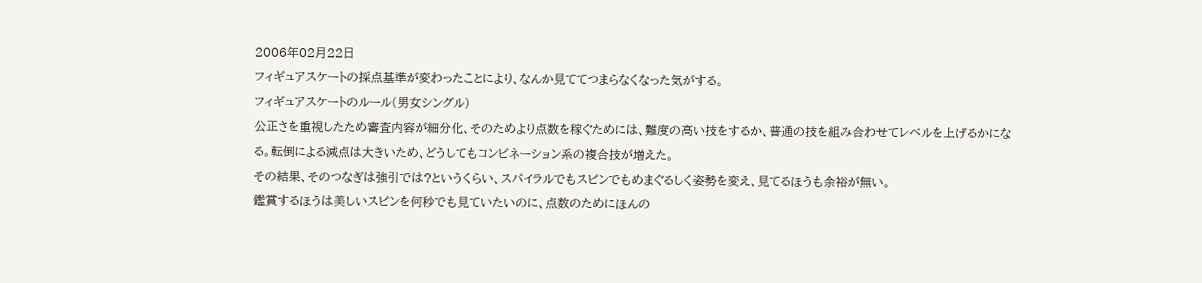2006年02月22日
フィギュアスケートの採点基準が変わったことにより、なんか見ててつまらなくなった気がする。
フィギュアスケートのルール(男女シングル)
公正さを重視したため審査内容が細分化、そのためより点数を稼ぐためには、難度の高い技をするか、普通の技を組み合わせてレベルを上げるかになる。転倒による減点は大きいため、どうしてもコンビネーション系の複合技が増えた。
その結果、そのつなぎは強引では?というくらい、スパイラルでもスピンでもめまぐるしく姿勢を変え、見てるほうも余裕が無い。
鑑賞するほうは美しいスピンを何秒でも見ていたいのに、点数のためにほんの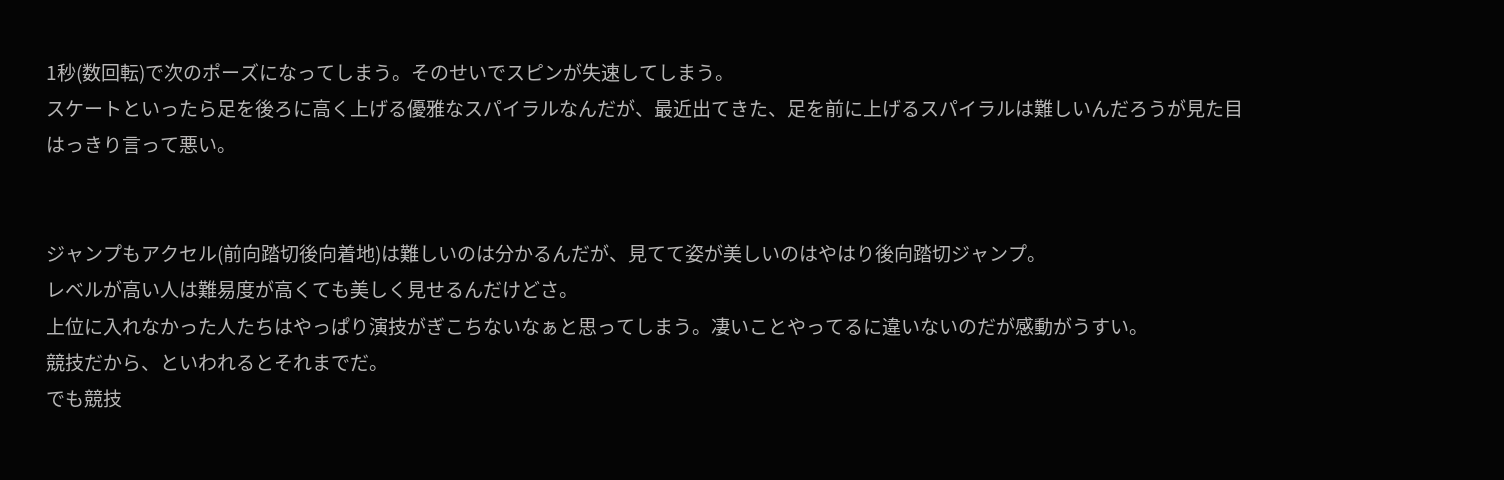1秒(数回転)で次のポーズになってしまう。そのせいでスピンが失速してしまう。
スケートといったら足を後ろに高く上げる優雅なスパイラルなんだが、最近出てきた、足を前に上げるスパイラルは難しいんだろうが見た目はっきり言って悪い。


ジャンプもアクセル(前向踏切後向着地)は難しいのは分かるんだが、見てて姿が美しいのはやはり後向踏切ジャンプ。
レベルが高い人は難易度が高くても美しく見せるんだけどさ。
上位に入れなかった人たちはやっぱり演技がぎこちないなぁと思ってしまう。凄いことやってるに違いないのだが感動がうすい。
競技だから、といわれるとそれまでだ。
でも競技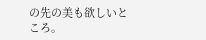の先の美も欲しいところ。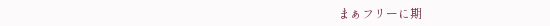まぁフリーに期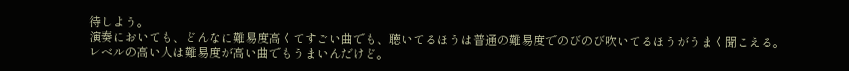待しよう。
演奏においても、どんなに難易度高くてすごい曲でも、聴いてるほうは普通の難易度でのびのび吹いてるほうがうまく聞こえる。
レベルの高い人は難易度が高い曲でもうまいんだけど。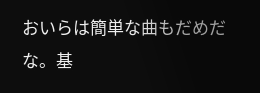おいらは簡単な曲もだめだな。基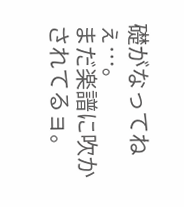礎がなってねぇ…。
まだ楽譜に吹かされてるョ。